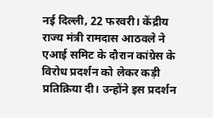नई दिल्ली, 22 फरवरी। केंद्रीय राज्य मंत्री रामदास आठवले ने एआई समिट के दौरान कांग्रेस के विरोध प्रदर्शन को लेकर कड़ी प्रतिक्रिया दी। उन्होंने इस प्रदर्शन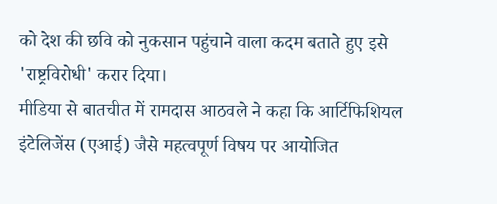को देश की छवि को नुकसान पहुंचाने वाला कदम बताते हुए इसे 'राष्ट्रविरोधी' करार दिया।
मीडिया से बातचीत में रामदास आठवले ने कहा कि आर्टिफिशियल इंटेलिजेंस (एआई) जैसे महत्वपूर्ण विषय पर आयोजित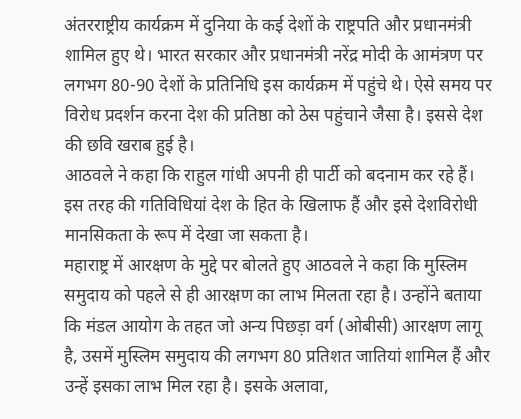अंतरराष्ट्रीय कार्यक्रम में दुनिया के कई देशों के राष्ट्रपति और प्रधानमंत्री शामिल हुए थे। भारत सरकार और प्रधानमंत्री नरेंद्र मोदी के आमंत्रण पर लगभग 80-90 देशों के प्रतिनिधि इस कार्यक्रम में पहुंचे थे। ऐसे समय पर विरोध प्रदर्शन करना देश की प्रतिष्ठा को ठेस पहुंचाने जैसा है। इससे देश की छवि खराब हुई है।
आठवले ने कहा कि राहुल गांधी अपनी ही पार्टी को बदनाम कर रहे हैं। इस तरह की गतिविधियां देश के हित के खिलाफ हैं और इसे देशविरोधी मानसिकता के रूप में देखा जा सकता है।
महाराष्ट्र में आरक्षण के मुद्दे पर बोलते हुए आठवले ने कहा कि मुस्लिम समुदाय को पहले से ही आरक्षण का लाभ मिलता रहा है। उन्होंने बताया कि मंडल आयोग के तहत जो अन्य पिछड़ा वर्ग (ओबीसी) आरक्षण लागू है, उसमें मुस्लिम समुदाय की लगभग 80 प्रतिशत जातियां शामिल हैं और उन्हें इसका लाभ मिल रहा है। इसके अलावा,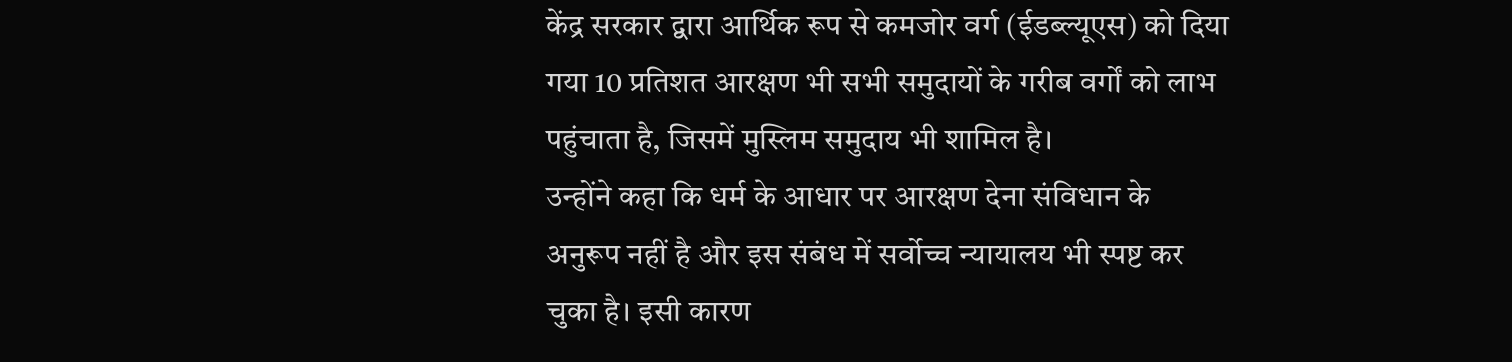केंद्र सरकार द्वारा आर्थिक रूप से कमजोर वर्ग (ईडब्ल्यूएस) को दिया गया 10 प्रतिशत आरक्षण भी सभी समुदायों के गरीब वर्गों को लाभ पहुंचाता है, जिसमें मुस्लिम समुदाय भी शामिल है।
उन्होंने कहा कि धर्म के आधार पर आरक्षण देना संविधान के अनुरूप नहीं है और इस संबंध में सर्वोच्च न्यायालय भी स्पष्ट कर चुका है। इसी कारण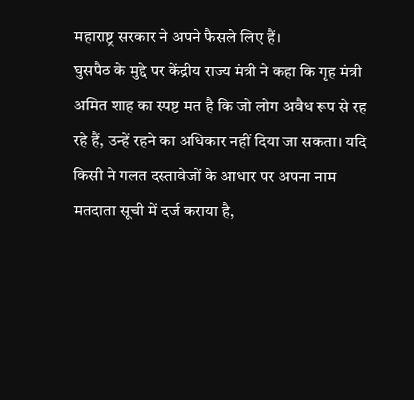महाराष्ट्र सरकार ने अपने फैसले लिए हैं।
घुसपैठ के मुद्दे पर केंद्रीय राज्य मंत्री ने कहा कि गृह मंत्री अमित शाह का स्पष्ट मत है कि जो लोग अवैध रूप से रह रहे हैं, उन्हें रहने का अधिकार नहीं दिया जा सकता। यदि किसी ने गलत दस्तावेजों के आधार पर अपना नाम मतदाता सूची में दर्ज कराया है,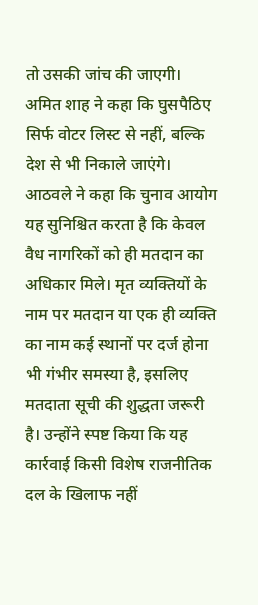तो उसकी जांच की जाएगी। अमित शाह ने कहा कि घुसपैठिए सिर्फ वोटर लिस्ट से नहीं, बल्कि देश से भी निकाले जाएंगे।
आठवले ने कहा कि चुनाव आयोग यह सुनिश्चित करता है कि केवल वैध नागरिकों को ही मतदान का अधिकार मिले। मृत व्यक्तियों के नाम पर मतदान या एक ही व्यक्ति का नाम कई स्थानों पर दर्ज होना भी गंभीर समस्या है, इसलिए मतदाता सूची की शुद्धता जरूरी है। उन्होंने स्पष्ट किया कि यह कार्रवाई किसी विशेष राजनीतिक दल के खिलाफ नहीं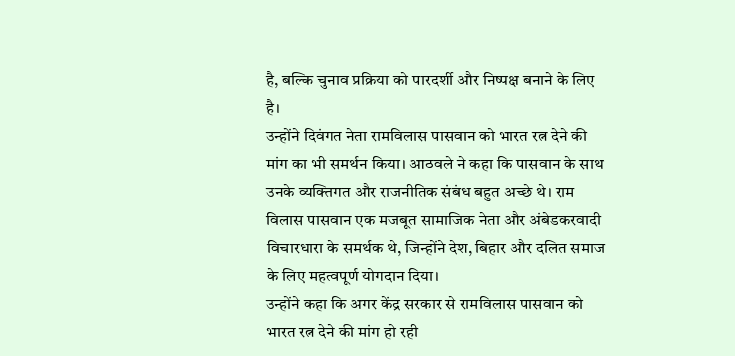है, बल्कि चुनाव प्रक्रिया को पारदर्शी और निष्पक्ष बनाने के लिए है।
उन्होंने दिवंगत नेता रामविलास पासवान को भारत रत्न देने की मांग का भी समर्थन किया। आठवले ने कहा कि पासवान के साथ उनके व्यक्तिगत और राजनीतिक संबंध बहुत अच्छे थे। राम विलास पासवान एक मजबूत सामाजिक नेता और अंबेडकरवादी विचारधारा के समर्थक थे, जिन्होंने देश, बिहार और दलित समाज के लिए महत्वपूर्ण योगदान दिया।
उन्होंने कहा कि अगर केंद्र सरकार से रामविलास पासवान को भारत रत्न देने की मांग हो रही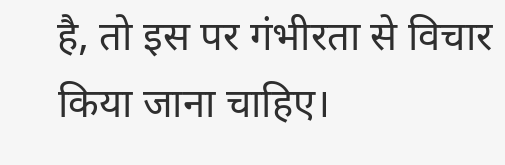है, तो इस पर गंभीरता से विचार किया जाना चाहिए।